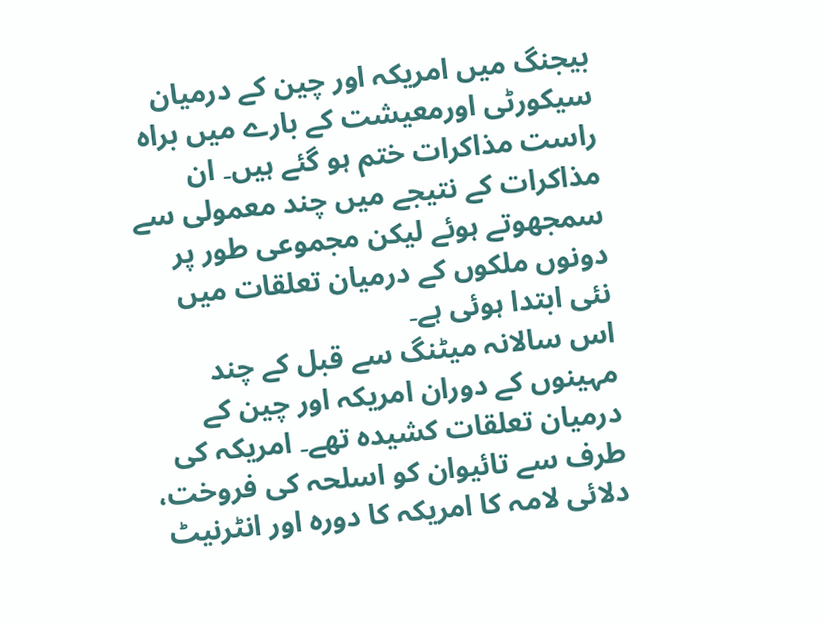بیجنگ میں امریکہ اور چین کے درمیان سیکورٹی اورمعیشت کے بارے میں براہ راست مذاکرات ختم ہو گئے ہیں۔ ان مذاکرات کے نتیجے میں چند معمولی سے سمجھوتے ہوئے لیکن مجموعی طور پر دونوں ملکوں کے درمیان تعلقات میں نئی ابتدا ہوئی ہے۔
اس سالانہ میٹنگ سے قبل کے چند مہینوں کے دوران امریکہ اور چین کے درمیان تعلقات کشیدہ تھے۔ امریکہ کی طرف سے تائیوان کو اسلحہ کی فروخت، دلائی لامہ کا امریکہ کا دورہ اور انٹرنیٹ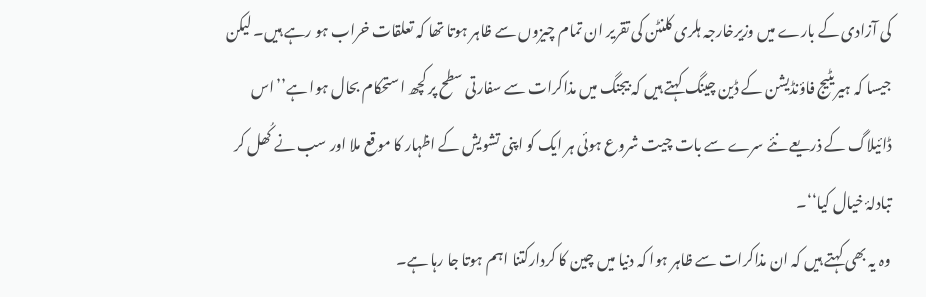کی آزادی کے بارے میں وزیرخارجہ ہلری کلنٹن کی تقریر ان تمام چیزوں سے ظاہر ہوتا تھا کہ تعلقات خراب ہو رہے ہیں۔ لیکن جیسا کہ ہیریٹیج فاؤنڈیشن کے ڈین چینگ کہتے ہیں کہ بیجنگ میں مذاکرات سے سفارتی سطح پر کچھ استحکام بحال ہوا ہے’’اس ڈائیلاگ کے ذریعے نئے سرے سے بات چیت شروع ہوئی ہر ایک کو اپنی تشویش کے اظہار کا موقع ملا اور سب نے کُھل کر تبادلۂ خیال کیا‘‘۔
وہ یہ بھی کہتے ہیں کہ ان مذاکرات سے ظاہر ہوا کہ دنیا میں چین کا کردارکتنا اہم ہوتا جا رہا ہے۔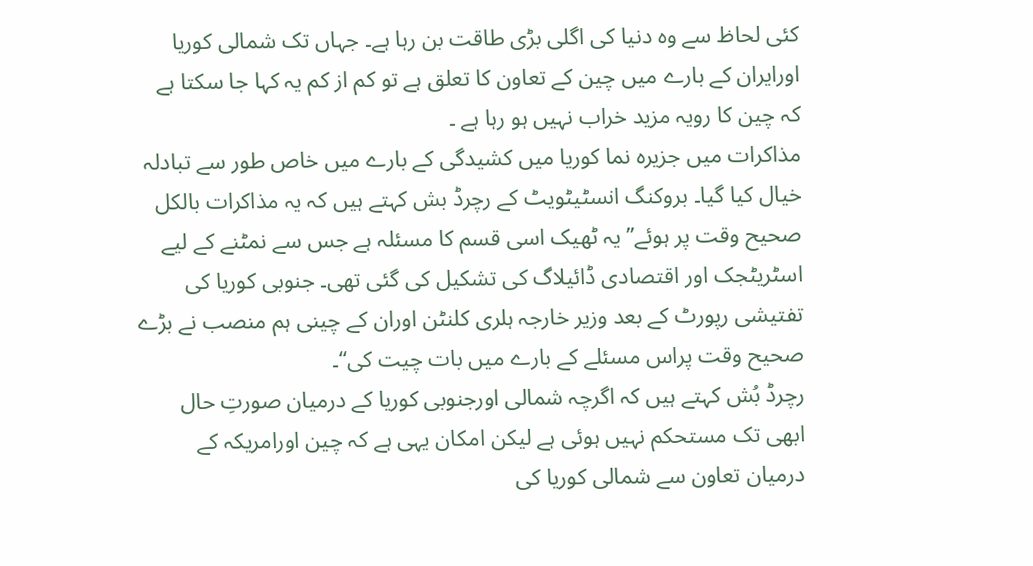کئی لحاظ سے وہ دنیا کی اگلی بڑی طاقت بن رہا ہے۔ جہاں تک شمالی کوریا اورایران کے بارے میں چین کے تعاون کا تعلق ہے تو کم از کم یہ کہا جا سکتا ہے کہ چین کا رویہ مزید خراب نہیں ہو رہا ہے ۔
مذاکرات میں جزیرہ نما کوریا میں کشیدگی کے بارے میں خاص طور سے تبادلہ خیال کیا گیا۔ بروکنگ انسٹیٹویٹ کے رچرڈ بش کہتے ہیں کہ یہ مذاکرات بالکل صحیح وقت پر ہوئے’’یہ ٹھیک اسی قسم کا مسئلہ ہے جس سے نمٹنے کے لیے اسٹریٹجک اور اقتصادی ڈائیلاگ کی تشکیل کی گئی تھی۔ جنوبی کوریا کی تفتیشی رپورٹ کے بعد وزیر خارجہ ہلری کلنٹن اوران کے چینی ہم منصب نے بڑے صحیح وقت پراس مسئلے کے بارے میں بات چیت کی‘‘۔
رچرڈ بُش کہتے ہیں کہ اگرچہ شمالی اورجنوبی کوریا کے درمیان صورتِ حال ابھی تک مستحکم نہیں ہوئی ہے لیکن امکان یہی ہے کہ چین اورامریکہ کے درمیان تعاون سے شمالی کوریا کی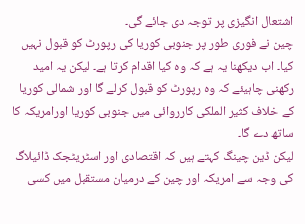اشتعال انگیزی پر توجہ دی جائے گی۔
چین نے فوری طور پر جنوبی کوریا کی رپورٹ کو قبول نہیں کیا۔ اب دیکھنا یہ ہے کہ وہ کیا اقدام کرتا ہے۔ لیکن یہ امید رکھنی چاہیئے کہ وہ رپورٹ کو قبول کرلے گا اور شمالی کوریا کے خلاف کثیر الملکی کارروائی میں جنوبی کوریا اورامریکہ کا ساتھ دے گا۔
لیکن ڈین چینگ کہتے ہیں کہ اقتصادی اور اسٹریٹجک ڈائیلاگ کی وجہ سے امریکہ اور چین کے درمیان مستقبل میں کسی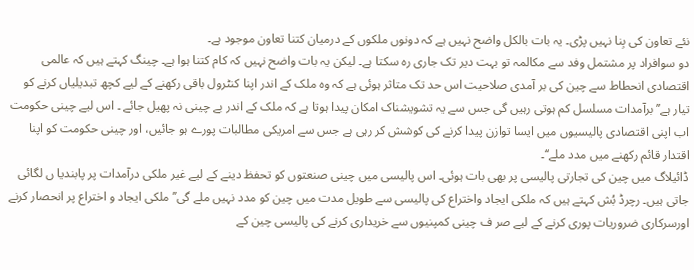نئے تعاون کی بِنا نہیں پڑی۔ یہ بات بالکل واضح نہیں ہے کہ دونوں ملکوں کے درمیان کتنا تعاون موجود ہے۔
دو سوافراد پر مشتمل وفد سے مکالمہ تو بہت دیر تک جاری رہ سکتا ہے۔ لیکن یہ بات واضح نہیں کہ کام کتنا ہوا ہے۔ چینگ کہتے ہیں کہ عالمی اقتصادی انحطاط سے چین کی بر آمدی صلاحیت اس حد تک متاثر ہوئی ہے کہ وہ ملک کے اندر اپنا کنٹرول باقی رکھنے کے لیے کچھ تبدیلیاں کرنے کو تیار ہے’’ برآمدات مسلسل کم ہوتی رہیں گی جس سے یہ تشویشناک امکان پیدا ہوتا ہے کہ ملک کے اندر بے چینی نہ پھیل جائے ۔ اس لیے چینی حکومت اب اپنی اقتصادی پالیسیوں میں ایسا توازن پیدا کرنے کی کوشش کر رہی ہے جس سے امریکی مطالبات پورے ہو جائیں، اور چینی حکومت کو اپنا اقتدار قائم رکھنے میں مدد ملے‘‘۔
ڈائیلاگ میں چین کی تجارتی پالیسی پر بھی بات ہوئی۔ اس پالیسی میں چینی صنعتوں کو تحفظ دینے کے لیے غیر ملکی درآمدات پر پابندیا ں لگائی جاتی ہیں۔ رچرڈ بُش کہتے ہیں کہ ملکی ایجاد واختراع کی پالیسی سے طویل مدت میں چین کو مدد نہیں ملے گی’’ ملکی ایجاد و اختراع پر انحصار کرنے اورسرکاری ضروریات پوری کرنے کے لیے صر ف چینی کمپنیوں سے خریداری کرنے کی پالیسی چین کے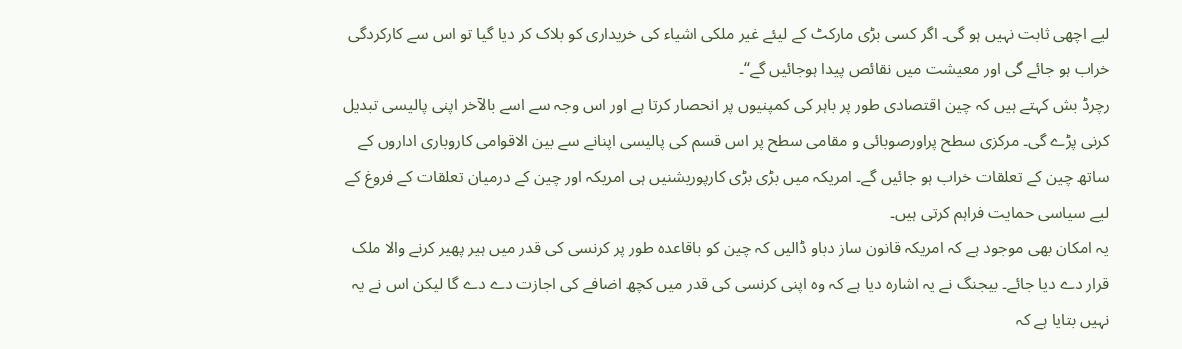لیے اچھی ثابت نہیں ہو گی۔ اگر کسی بڑی مارکٹ کے لیئے غیر ملکی اشیاء کی خریداری کو بلاک کر دیا گیا تو اس سے کارکردگی خراب ہو جائے گی اور معیشت میں نقائص پیدا ہوجائیں گے‘‘۔
رچرڈ بش کہتے ہیں کہ چین اقتصادی طور پر باہر کی کمپنیوں پر انحصار کرتا ہے اور اس وجہ سے اسے بالآخر اپنی پالیسی تبدیل کرنی پڑے گی۔ مرکزی سطح پراورصوبائی و مقامی سطح پر اس قسم کی پالیسی اپنانے سے بین الاقوامی کاروباری اداروں کے ساتھ چین کے تعلقات خراب ہو جائیں گے۔ امریکہ میں بڑی بڑی کارپوریشنیں ہی امریکہ اور چین کے درمیان تعلقات کے فروغ کے لیے سیاسی حمایت فراہم کرتی ہیں۔
یہ امکان بھی موجود ہے کہ امریکہ قانون ساز دباو ڈالیں کہ چین کو باقاعدہ طور پر کرنسی کی قدر میں ہیر پھیر کرنے والا ملک قرار دے دیا جائے۔ بیجنگ نے یہ اشارہ دیا ہے کہ وہ اپنی کرنسی کی قدر میں کچھ اضافے کی اجازت دے دے گا لیکن اس نے یہ نہیں بتایا ہے کہ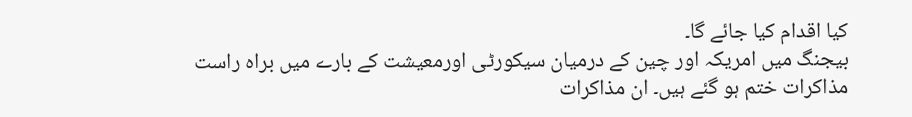کیا اقدام کیا جائے گا۔
بیجنگ میں امریکہ اور چین کے درمیان سیکورٹی اورمعیشت کے بارے میں براہ راست مذاکرات ختم ہو گئے ہیں۔ ان مذاکرات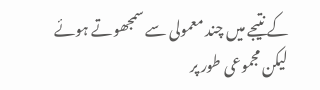کے نتیجے میں چند معمولی سے سمجھوتے ہوئے لیکن مجموعی طور پر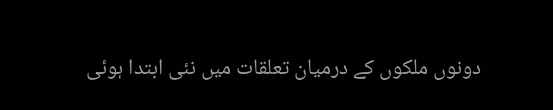دونوں ملکوں کے درمیان تعلقات میں نئی ابتدا ہوئی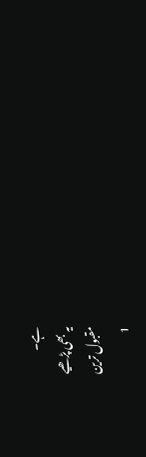ہے۔
یہ بھی پڑھیے
مقبول ترین
1